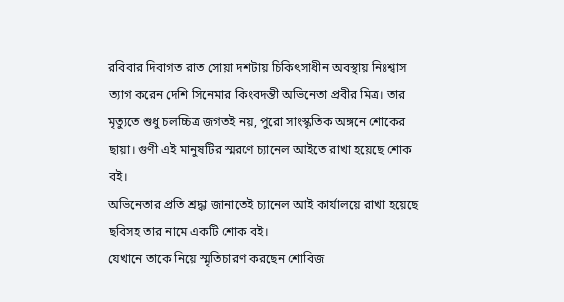রবিবার দিবাগত রাত সোয়া দশটায় চিকিৎসাধীন অবস্থায় নিঃশ্বাস ত্যাগ করেন দেশি সিনেমার কিংবদন্তী অভিনেতা প্রবীর মিত্র। তার মৃত্যুতে শুধু চলচ্চিত্র জগতই নয়, পুরো সাংস্কৃতিক অঙ্গনে শোকের ছায়া। গুণী এই মানুষটির স্মরণে চ্যানেল আইতে রাখা হয়েছে শোক বই।
অভিনেতার প্রতি শ্রদ্ধা জানাতেই চ্যানেল আই কার্যালয়ে রাখা হয়েছে ছবিসহ তার নামে একটি শোক বই।
যেখানে তাকে নিয়ে স্মৃতিচারণ করছেন শোবিজ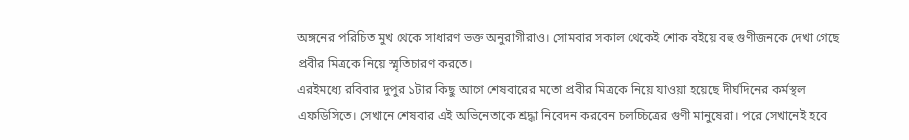অঙ্গনের পরিচিত মুখ থেকে সাধারণ ভক্ত অনুরাগীরাও। সোমবার সকাল থেকেই শোক বইয়ে বহু গুণীজনকে দেখা গেছে প্রবীর মিত্রকে নিয়ে স্মৃতিচারণ করতে।
এরইমধ্যে রবিবার দুপুর ১টার কিছু আগে শেষবারের মতো প্রবীর মিত্রকে নিয়ে যাওয়া হয়েছে দীর্ঘদিনের কর্মস্থল এফডিসিতে। সেখানে শেষবার এই অভিনেতাকে শ্রদ্ধা নিবেদন করবেন চলচ্চিত্রের গুণী মানুষেরা। পরে সেখানেই হবে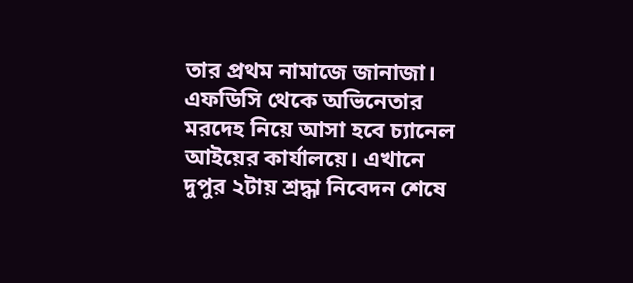তার প্রথম নামাজে জানাজা।
এফডিসি থেকে অভিনেতার মরদেহ নিয়ে আসা হবে চ্যানেল আইয়ের কার্যালয়ে। এখানে দুপুর ২টায় শ্রদ্ধা নিবেদন শেষে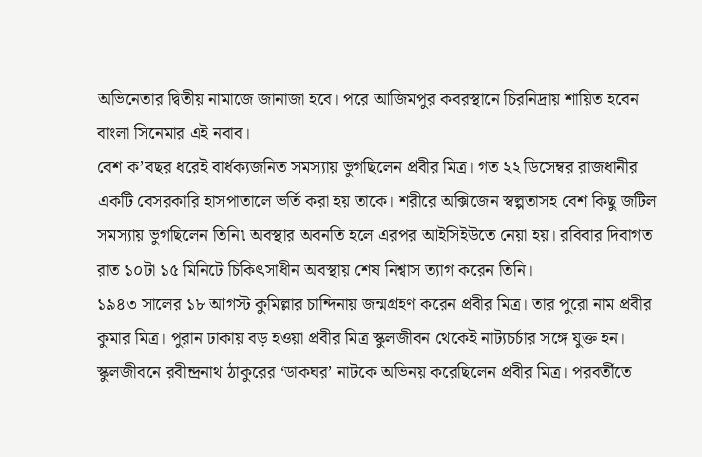অভিনেতার দ্বিতীয় নামাজে জানাজা হবে। পরে আজিমপুর কবরস্থানে চিরনিদ্রায় শায়িত হবেন বাংলা সিনেমার এই নবাব।
বেশ ক’বছর ধরেই বার্ধক্যজনিত সমস্যায় ভুগছিলেন প্রবীর মিত্র। গত ২২ ডিসেম্বর রাজধানীর একটি বেসরকারি হাসপাতালে ভর্তি করা হয় তাকে। শরীরে অক্সিজেন স্বল্পতাসহ বেশ কিছু জটিল সমস্যায় ভুগছিলেন তিনি৷ অবস্থার অবনতি হলে এরপর আইসিইউতে নেয়া হয়। রবিবার দিবাগত রাত ১০টা ১৫ মিনিটে চিকিৎসাধীন অবস্থায় শেষ নিশ্বাস ত্যাগ করেন তিনি।
১৯৪৩ সালের ১৮ আগস্ট কুমিল্লার চান্দিনায় জন্মগ্রহণ করেন প্রবীর মিত্র। তার পুরো নাম প্রবীর কুমার মিত্র। পুরান ঢাকায় বড় হওয়া প্রবীর মিত্র স্কুলজীবন থেকেই নাট্যচর্চার সঙ্গে যুক্ত হন।
স্কুলজীবনে রবীন্দ্রনাথ ঠাকুরের ‘ডাকঘর’ নাটকে অভিনয় করেছিলেন প্রবীর মিত্র। পরবর্তীতে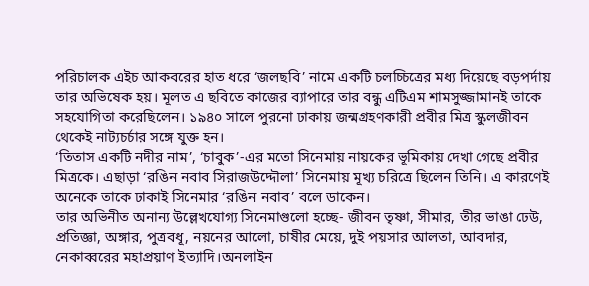পরিচালক এইচ আকবরের হাত ধরে ‘জলছবি’ নামে একটি চলচ্চিত্রের মধ্য দিয়েছে বড়পর্দায় তার অভিষেক হয়। মূলত এ ছবিতে কাজের ব্যাপারে তার বন্ধু এটিএম শামসুজ্জামানই তাকে সহযোগিতা করেছিলেন। ১৯৪০ সালে পুরনো ঢাকায় জন্মগ্রহণকারী প্রবীর মিত্র স্কুলজীবন থেকেই নাট্যচর্চার সঙ্গে যুক্ত হন।
‘তিতাস একটি নদীর নাম’, ‘চাবুক’-এর মতো সিনেমায় নায়কের ভূমিকায় দেখা গেছে প্রবীর মিত্রকে। এছাড়া ‘রঙিন নবাব সিরাজউদ্দৌলা’ সিনেমায় মূখ্য চরিত্রে ছিলেন তিনি। এ কারণেই অনেকে তাকে ঢাকাই সিনেমার ‘রঙিন নবাব’ বলে ডাকেন।
তার অভিনীত অনান্য উল্লেখযোগ্য সিনেমাগুলো হচ্ছে- জীবন তৃষ্ণা, সীমার, তীর ভাঙা ঢেউ, প্রতিজ্ঞা, অঙ্গার, পুত্রবধূ, নয়নের আলো, চাষীর মেয়ে, দুই পয়সার আলতা, আবদার, নেকাব্বরের মহাপ্রয়াণ ইত্যাদি।অনলাইন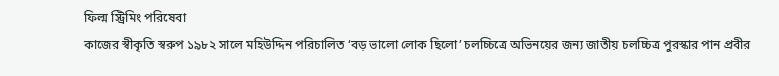ফিল্ম স্ট্রিমিং পরিষেবা
কাজের স্বীকৃতি স্বরুপ ১৯৮২ সালে মহিউদ্দিন পরিচালিত ‘বড় ভালো লোক ছিলো’ চলচ্চিত্রে অভিনয়ের জন্য জাতীয় চলচ্চিত্র পুরস্কার পান প্রবীর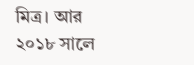মিত্র। আর ২০১৮ সালে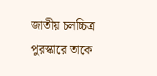জাতীয় চলচ্চিত্র পুরস্কারে তাকে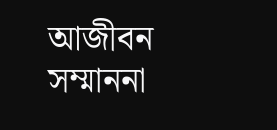আজীবন সম্মাননা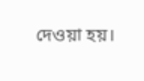দেওয়া হয়।